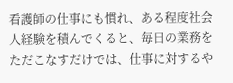看護師の仕事にも慣れ、ある程度社会人経験を積んでくると、毎日の業務をただこなすだけでは、仕事に対するや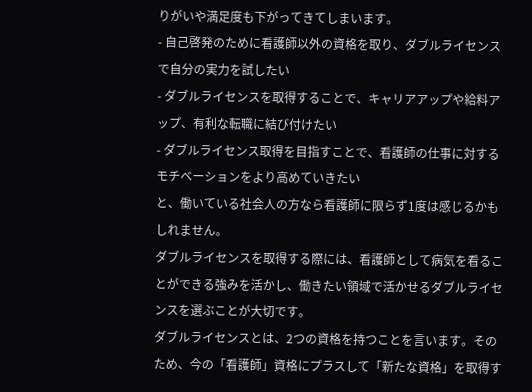りがいや満足度も下がってきてしまいます。
- 自己啓発のために看護師以外の資格を取り、ダブルライセンスで自分の実力を試したい
- ダブルライセンスを取得することで、キャリアアップや給料アップ、有利な転職に結び付けたい
- ダブルライセンス取得を目指すことで、看護師の仕事に対するモチベーションをより高めていきたい
と、働いている社会人の方なら看護師に限らず1度は感じるかもしれません。
ダブルライセンスを取得する際には、看護師として病気を看ることができる強みを活かし、働きたい領域で活かせるダブルライセンスを選ぶことが大切です。
ダブルライセンスとは、2つの資格を持つことを言います。そのため、今の「看護師」資格にプラスして「新たな資格」を取得す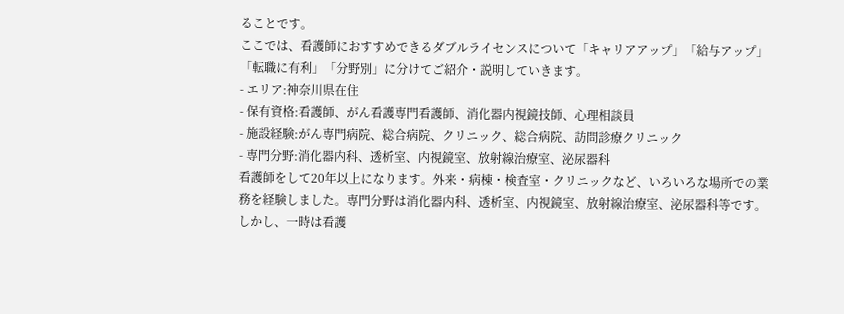ることです。
ここでは、看護師におすすめできるダブルライセンスについて「キャリアアップ」「給与アップ」「転職に有利」「分野別」に分けてご紹介・説明していきます。
- エリア:神奈川県在住
- 保有資格:看護師、がん看護専門看護師、消化器内視鏡技師、心理相談員
- 施設経験:がん専門病院、総合病院、クリニック、総合病院、訪問診療クリニック
- 専門分野:消化器内科、透析室、内視鏡室、放射線治療室、泌尿器科
看護師をして20年以上になります。外来・病棟・検査室・クリニックなど、いろいろな場所での業務を経験しました。専門分野は消化器内科、透析室、内視鏡室、放射線治療室、泌尿器科等です。しかし、一時は看護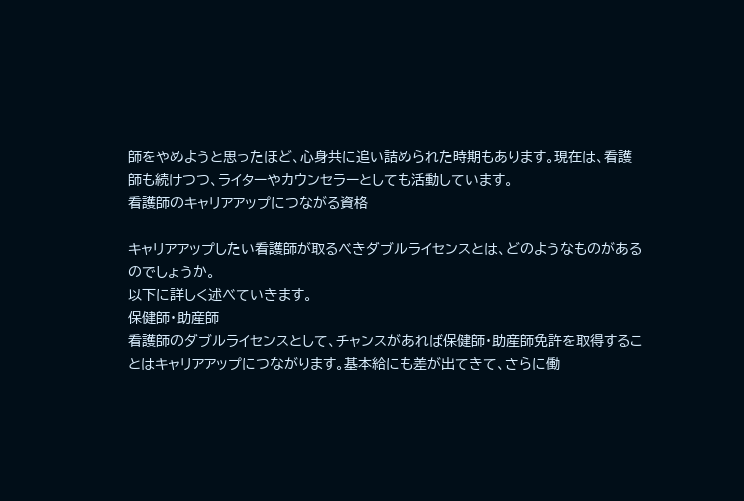師をやめようと思ったほど、心身共に追い詰められた時期もあります。現在は、看護師も続けつつ、ライターやカウンセラーとしても活動しています。
看護師のキャリアアップにつながる資格

キャリアアップしたい看護師が取るべきダブルライセンスとは、どのようなものがあるのでしょうか。
以下に詳しく述べていきます。
保健師・助産師
看護師のダブルライセンスとして、チャンスがあれば保健師・助産師免許を取得することはキャリアアップにつながります。基本給にも差が出てきて、さらに働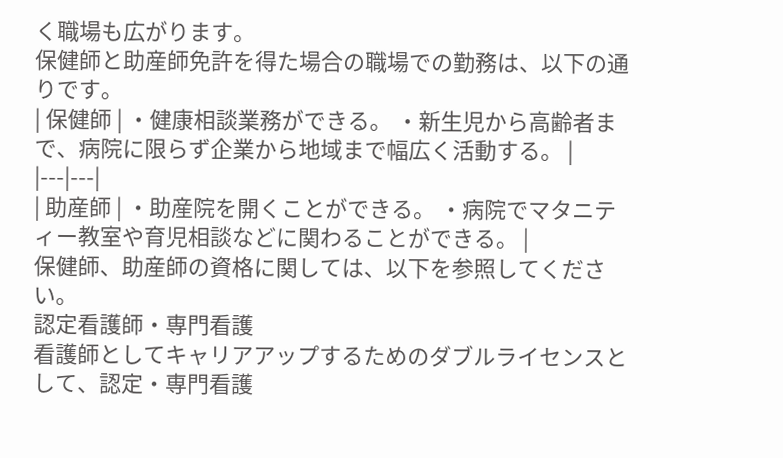く職場も広がります。
保健師と助産師免許を得た場合の職場での勤務は、以下の通りです。
| 保健師 | ・健康相談業務ができる。 ・新生児から高齢者まで、病院に限らず企業から地域まで幅広く活動する。 |
|---|---|
| 助産師 | ・助産院を開くことができる。 ・病院でマタニティー教室や育児相談などに関わることができる。 |
保健師、助産師の資格に関しては、以下を参照してください。
認定看護師・専門看護
看護師としてキャリアアップするためのダブルライセンスとして、認定・専門看護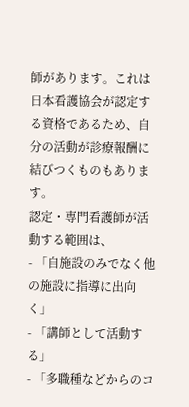師があります。これは日本看護協会が認定する資格であるため、自分の活動が診療報酬に結びつくものもあります。
認定・専門看護師が活動する範囲は、
- 「自施設のみでなく他の施設に指導に出向く」
- 「講師として活動する」
- 「多職種などからのコ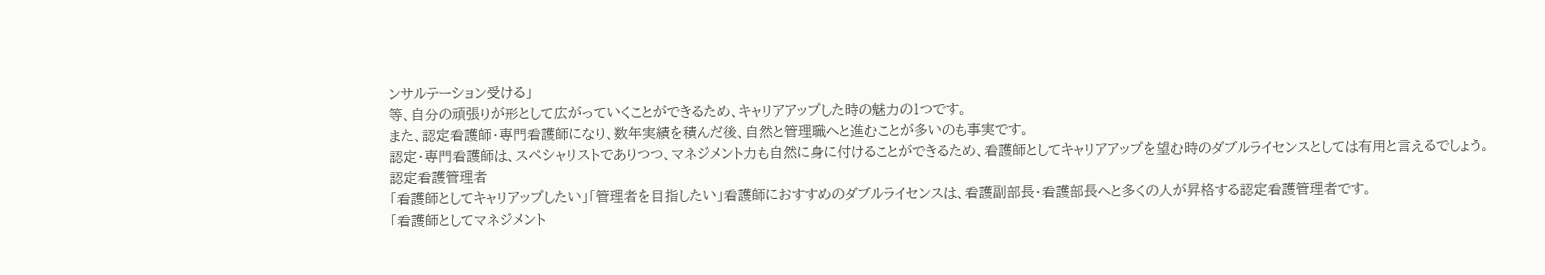ンサルテーション受ける」
等、自分の頑張りが形として広がっていくことができるため、キャリアアップした時の魅力の1つです。
また、認定看護師・専門看護師になり、数年実績を積んだ後、自然と管理職へと進むことが多いのも事実です。
認定・専門看護師は、スペシャリストでありつつ、マネジメント力も自然に身に付けることができるため、看護師としてキャリアアップを望む時のダブルライセンスとしては有用と言えるでしょう。
認定看護管理者
「看護師としてキャリアップしたい」「管理者を目指したい」看護師におすすめのダブルライセンスは、看護副部長・看護部長へと多くの人が昇格する認定看護管理者です。
「看護師としてマネジメント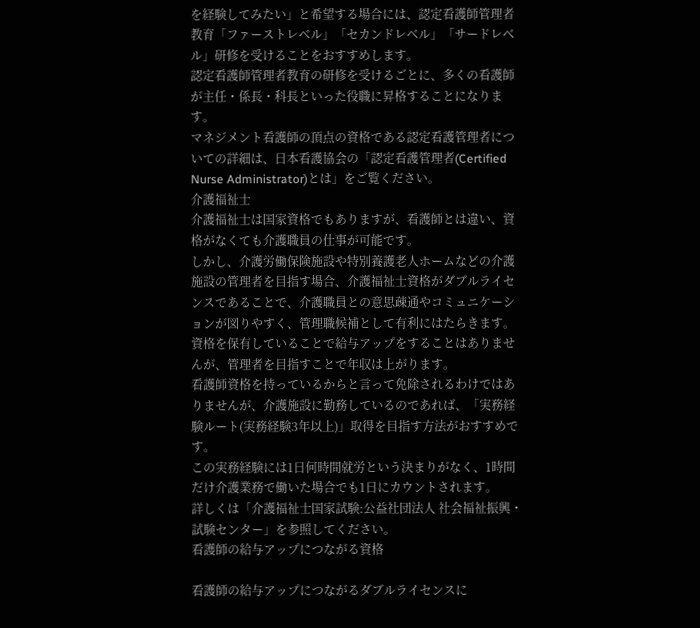を経験してみたい」と希望する場合には、認定看護師管理者教育「ファーストレベル」「セカンドレベル」「サードレベル」研修を受けることをおすすめします。
認定看護師管理者教育の研修を受けるごとに、多くの看護師が主任・係長・科長といった役職に昇格することになります。
マネジメント看護師の頂点の資格である認定看護管理者についての詳細は、日本看護協会の「認定看護管理者(Certified Nurse Administrator)とは」をご覧ください。
介護福祉士
介護福祉士は国家資格でもありますが、看護師とは違い、資格がなくても介護職員の仕事が可能です。
しかし、介護労働保険施設や特別養護老人ホームなどの介護施設の管理者を目指す場合、介護福祉士資格がダブルライセンスであることで、介護職員との意思疎通やコミュニケーションが図りやすく、管理職候補として有利にはたらきます。
資格を保有していることで給与アップをすることはありませんが、管理者を目指すことで年収は上がります。
看護師資格を持っているからと言って免除されるわけではありませんが、介護施設に勤務しているのであれば、「実務経験ルート(実務経験3年以上)」取得を目指す方法がおすすめです。
この実務経験には1日何時間就労という決まりがなく、1時間だけ介護業務で働いた場合でも1日にカウントされます。
詳しくは「介護福祉士国家試験:公益社団法人 社会福祉振興・試験センター」を参照してください。
看護師の給与アップにつながる資格

看護師の給与アップにつながるダブルライセンスに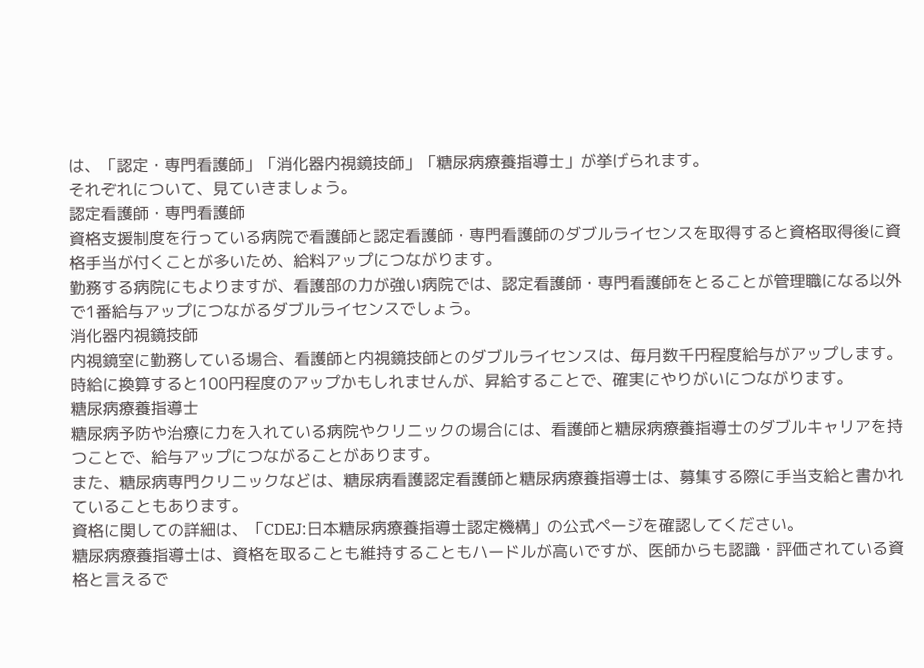は、「認定・専門看護師」「消化器内視鏡技師」「糖尿病療養指導士」が挙げられます。
それぞれについて、見ていきましょう。
認定看護師・専門看護師
資格支援制度を行っている病院で看護師と認定看護師・専門看護師のダブルライセンスを取得すると資格取得後に資格手当が付くことが多いため、給料アップにつながります。
勤務する病院にもよりますが、看護部の力が強い病院では、認定看護師・専門看護師をとることが管理職になる以外で1番給与アップにつながるダブルライセンスでしょう。
消化器内視鏡技師
内視鏡室に勤務している場合、看護師と内視鏡技師とのダブルライセンスは、毎月数千円程度給与がアップします。
時給に換算すると100円程度のアップかもしれませんが、昇給することで、確実にやりがいにつながります。
糖尿病療養指導士
糖尿病予防や治療に力を入れている病院やクリニックの場合には、看護師と糖尿病療養指導士のダブルキャリアを持つことで、給与アップにつながることがあります。
また、糖尿病専門クリニックなどは、糖尿病看護認定看護師と糖尿病療養指導士は、募集する際に手当支給と書かれていることもあります。
資格に関しての詳細は、「CDEJ:日本糖尿病療養指導士認定機構」の公式ページを確認してください。
糖尿病療養指導士は、資格を取ることも維持することもハードルが高いですが、医師からも認識・評価されている資格と言えるで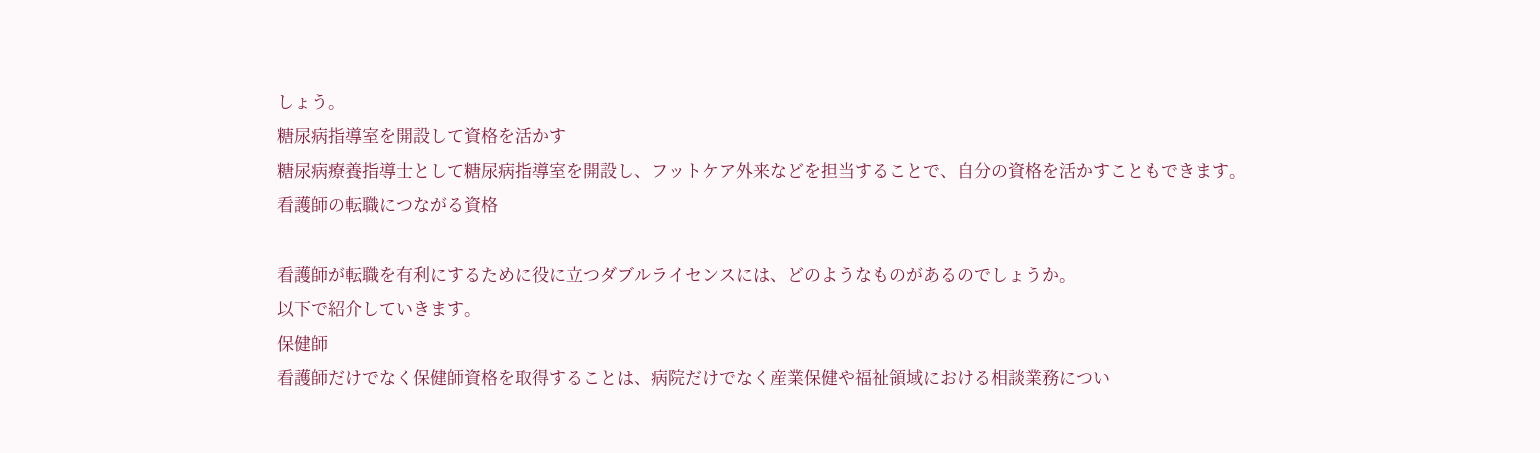しょう。
糖尿病指導室を開設して資格を活かす
糖尿病療養指導士として糖尿病指導室を開設し、フットケア外来などを担当することで、自分の資格を活かすこともできます。
看護師の転職につながる資格

看護師が転職を有利にするために役に立つダブルライセンスには、どのようなものがあるのでしょうか。
以下で紹介していきます。
保健師
看護師だけでなく保健師資格を取得することは、病院だけでなく産業保健や福祉領域における相談業務につい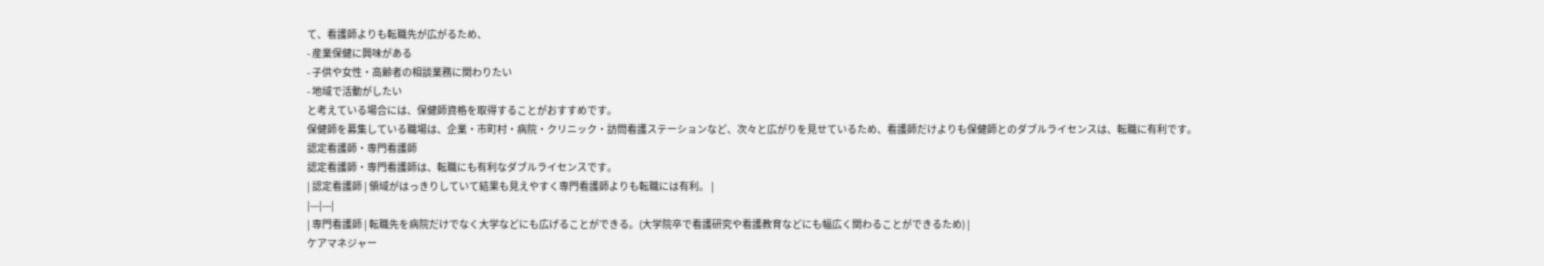て、看護師よりも転職先が広がるため、
- 産業保健に興味がある
- 子供や女性・高齢者の相談業務に関わりたい
- 地域で活動がしたい
と考えている場合には、保健師資格を取得することがおすすめです。
保健師を募集している職場は、企業・市町村・病院・クリニック・訪問看護ステーションなど、次々と広がりを見せているため、看護師だけよりも保健師とのダブルライセンスは、転職に有利です。
認定看護師・専門看護師
認定看護師・専門看護師は、転職にも有利なダブルライセンスです。
| 認定看護師 | 領域がはっきりしていて結果も見えやすく専門看護師よりも転職には有利。 |
|---|---|
| 専門看護師 | 転職先を病院だけでなく大学などにも広げることができる。(大学院卒で看護研究や看護教育などにも幅広く関わることができるため) |
ケアマネジャー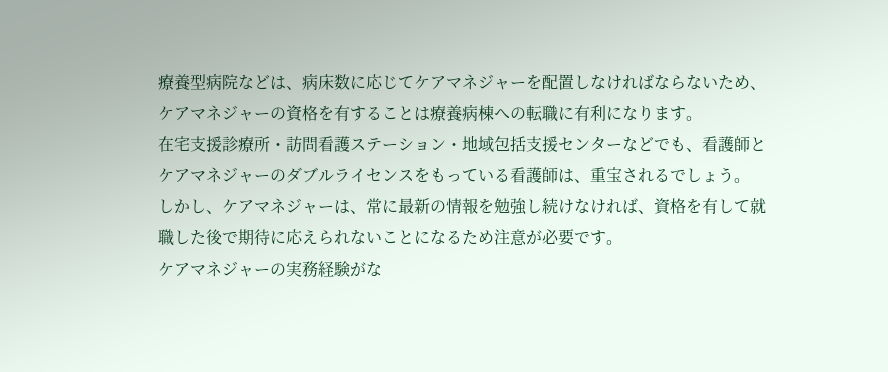療養型病院などは、病床数に応じてケアマネジャーを配置しなければならないため、ケアマネジャーの資格を有することは療養病棟への転職に有利になります。
在宅支援診療所・訪問看護ステーション・地域包括支援センターなどでも、看護師とケアマネジャーのダブルライセンスをもっている看護師は、重宝されるでしょう。
しかし、ケアマネジャーは、常に最新の情報を勉強し続けなければ、資格を有して就職した後で期待に応えられないことになるため注意が必要です。
ケアマネジャーの実務経験がな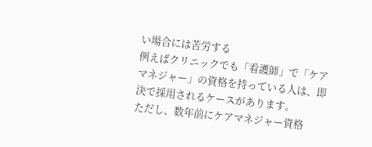い場合には苦労する
例えばクリニックでも「看護師」で「ケアマネジャー」の資格を持っている人は、即決で採用されるケースがあります。
ただし、数年前にケアマネジャー資格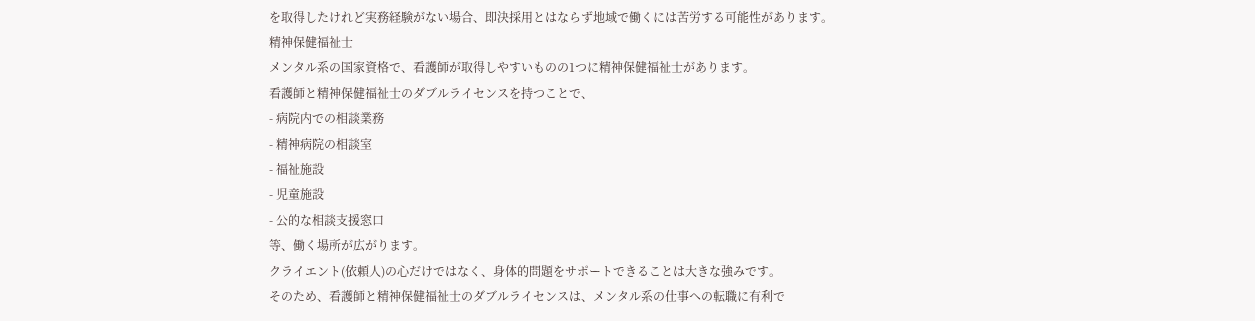を取得したけれど実務経験がない場合、即決採用とはならず地域で働くには苦労する可能性があります。
精神保健福祉士
メンタル系の国家資格で、看護師が取得しやすいものの1つに精神保健福祉士があります。
看護師と精神保健福祉士のダブルライセンスを持つことで、
- 病院内での相談業務
- 精神病院の相談室
- 福祉施設
- 児童施設
- 公的な相談支援窓口
等、働く場所が広がります。
クライエント(依頼人)の心だけではなく、身体的問題をサポートできることは大きな強みです。
そのため、看護師と精神保健福祉士のダブルライセンスは、メンタル系の仕事への転職に有利で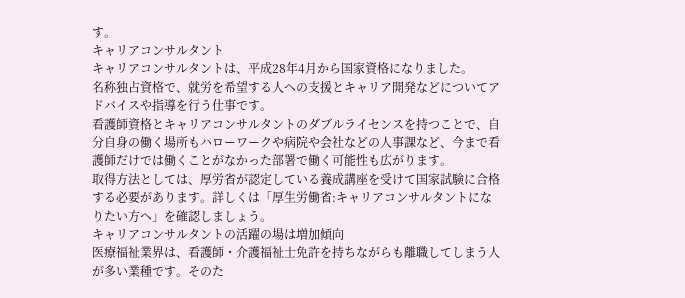す。
キャリアコンサルタント
キャリアコンサルタントは、平成28年4月から国家資格になりました。
名称独占資格で、就労を希望する人への支援とキャリア開発などについてアドバイスや指導を行う仕事です。
看護師資格とキャリアコンサルタントのダブルライセンスを持つことで、自分自身の働く場所もハローワークや病院や会社などの人事課など、今まで看護師だけでは働くことがなかった部署で働く可能性も広がります。
取得方法としては、厚労省が認定している養成講座を受けて国家試験に合格する必要があります。詳しくは「厚生労働省:キャリアコンサルタントになりたい方へ」を確認しましょう。
キャリアコンサルタントの活躍の場は増加傾向
医療福祉業界は、看護師・介護福祉士免許を持ちながらも離職してしまう人が多い業種です。そのた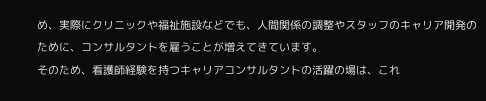め、実際にクリニックや福祉施設などでも、人間関係の調整やスタッフのキャリア開発のために、コンサルタントを雇うことが増えてきています。
そのため、看護師経験を持つキャリアコンサルタントの活躍の場は、これ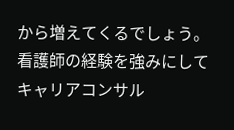から増えてくるでしょう。
看護師の経験を強みにしてキャリアコンサル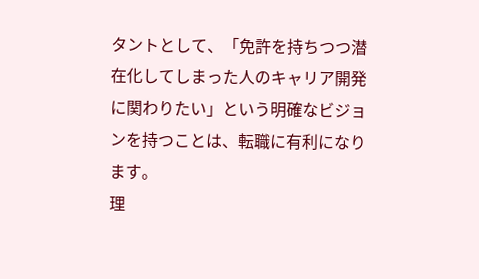タントとして、「免許を持ちつつ潜在化してしまった人のキャリア開発に関わりたい」という明確なビジョンを持つことは、転職に有利になります。
理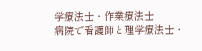学療法士・作業療法士
病院で看護師と理学療法士・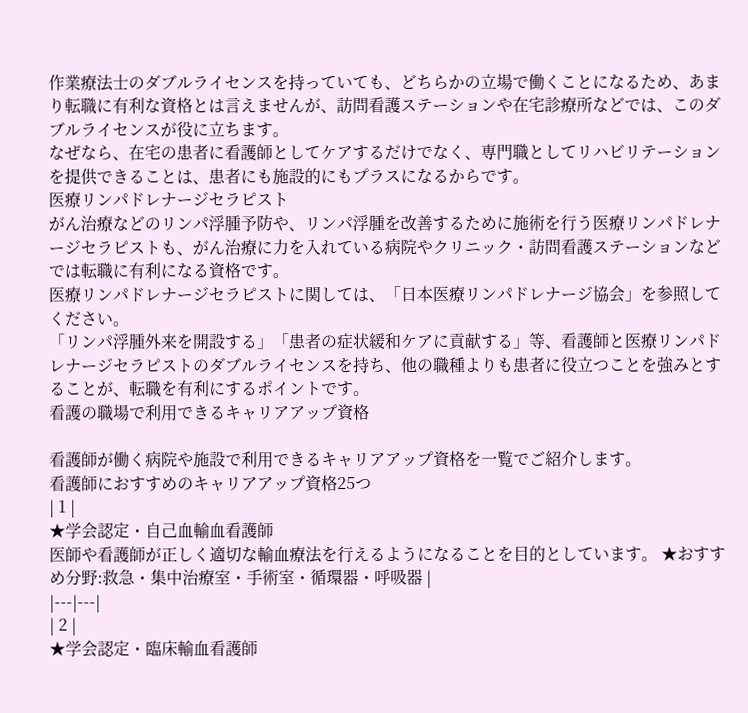作業療法士のダブルライセンスを持っていても、どちらかの立場で働くことになるため、あまり転職に有利な資格とは言えませんが、訪問看護ステーションや在宅診療所などでは、このダブルライセンスが役に立ちます。
なぜなら、在宅の患者に看護師としてケアするだけでなく、専門職としてリハビリテーションを提供できることは、患者にも施設的にもプラスになるからです。
医療リンパドレナージセラピスト
がん治療などのリンパ浮腫予防や、リンパ浮腫を改善するために施術を行う医療リンパドレナージセラピストも、がん治療に力を入れている病院やクリニック・訪問看護ステーションなどでは転職に有利になる資格です。
医療リンパドレナージセラピストに関しては、「日本医療リンパドレナージ協会」を参照してください。
「リンパ浮腫外来を開設する」「患者の症状緩和ケアに貢献する」等、看護師と医療リンパドレナージセラピストのダブルライセンスを持ち、他の職種よりも患者に役立つことを強みとすることが、転職を有利にするポイントです。
看護の職場で利用できるキャリアアップ資格

看護師が働く病院や施設で利用できるキャリアアップ資格を一覧でご紹介します。
看護師におすすめのキャリアアップ資格25つ
| 1 |
★学会認定・自己血輸血看護師
医師や看護師が正しく適切な輸血療法を行えるようになることを目的としています。 ★おすすめ分野:救急・集中治療室・手術室・循環器・呼吸器 |
|---|---|
| 2 |
★学会認定・臨床輸血看護師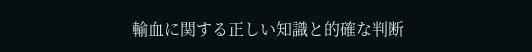輸血に関する正しい知識と的確な判断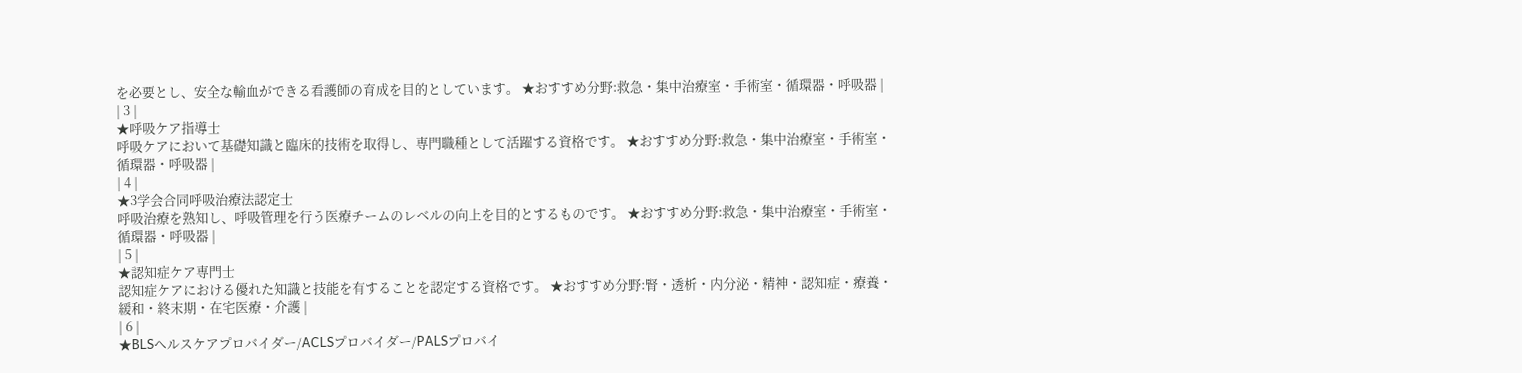を必要とし、安全な輸血ができる看護師の育成を目的としています。 ★おすすめ分野:救急・集中治療室・手術室・循環器・呼吸器 |
| 3 |
★呼吸ケア指導士
呼吸ケアにおいて基礎知識と臨床的技術を取得し、専門職種として活躍する資格です。 ★おすすめ分野:救急・集中治療室・手術室・循環器・呼吸器 |
| 4 |
★3学会合同呼吸治療法認定士
呼吸治療を熟知し、呼吸管理を行う医療チームのレベルの向上を目的とするものです。 ★おすすめ分野:救急・集中治療室・手術室・循環器・呼吸器 |
| 5 |
★認知症ケア専門士
認知症ケアにおける優れた知識と技能を有することを認定する資格です。 ★おすすめ分野:腎・透析・内分泌・精神・認知症・療養・緩和・終末期・在宅医療・介護 |
| 6 |
★BLSヘルスケアプロバイダー/ACLSプロバイダー/PALSプロバイ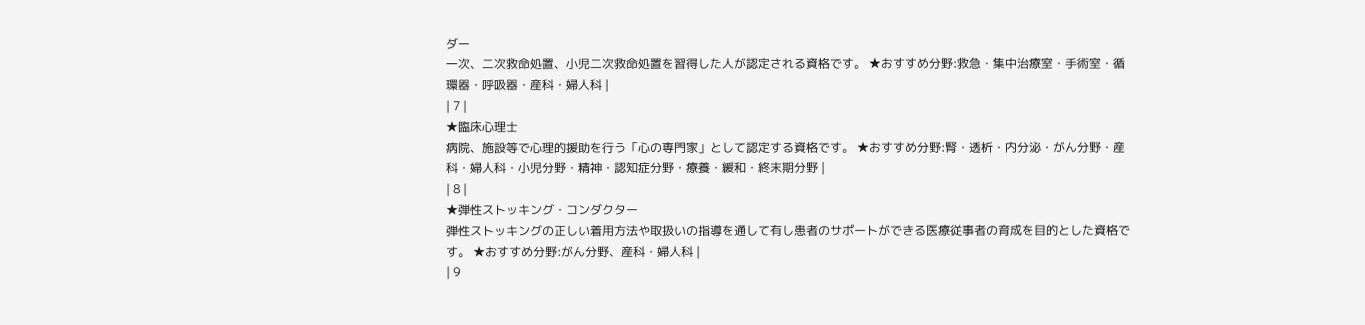ダー
一次、二次救命処置、小児二次救命処置を習得した人が認定される資格です。 ★おすすめ分野:救急・集中治療室・手術室・循環器・呼吸器・産科・婦人科 |
| 7 |
★臨床心理士
病院、施設等で心理的援助を行う「心の専門家」として認定する資格です。 ★おすすめ分野:腎・透析・内分泌・がん分野・産科・婦人科・小児分野・精神・認知症分野・療養・緩和・終末期分野 |
| 8 |
★弾性ストッキング・コンダクター
弾性ストッキングの正しい着用方法や取扱いの指導を通して有し患者のサポートができる医療従事者の育成を目的とした資格です。 ★おすすめ分野:がん分野、産科・婦人科 |
| 9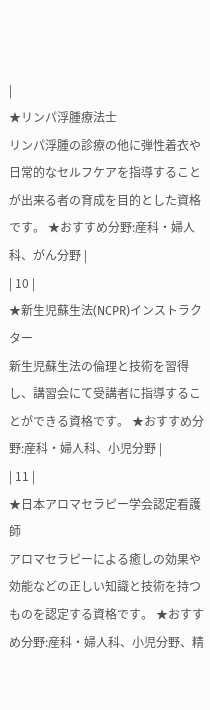|
★リンパ浮腫療法士
リンパ浮腫の診療の他に弾性着衣や日常的なセルフケアを指導することが出来る者の育成を目的とした資格です。 ★おすすめ分野:産科・婦人科、がん分野 |
| 10 |
★新生児蘇生法(NCPR)インストラクター
新生児蘇生法の倫理と技術を習得し、講習会にて受講者に指導することができる資格です。 ★おすすめ分野:産科・婦人科、小児分野 |
| 11 |
★日本アロマセラピー学会認定看護師
アロマセラピーによる癒しの効果や効能などの正しい知識と技術を持つものを認定する資格です。 ★おすすめ分野:産科・婦人科、小児分野、精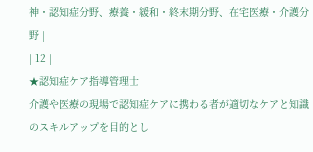神・認知症分野、療養・緩和・終末期分野、在宅医療・介護分野 |
| 12 |
★認知症ケア指導管理士
介護や医療の現場で認知症ケアに携わる者が適切なケアと知識のスキルアップを目的とし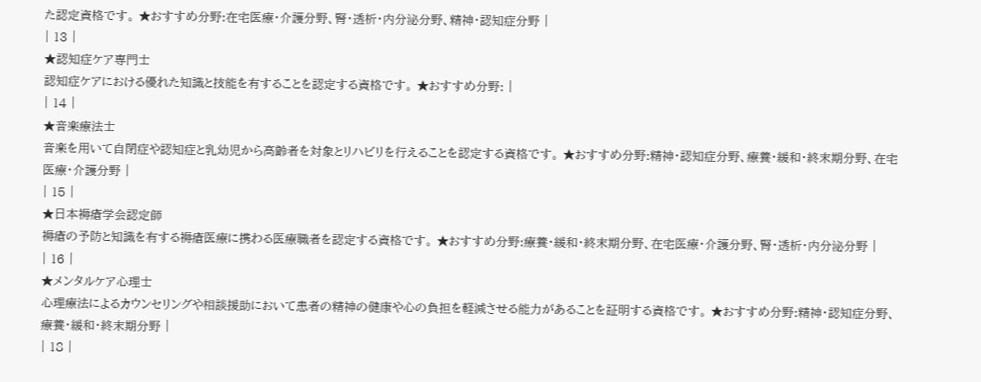た認定資格です。 ★おすすめ分野:在宅医療・介護分野、腎・透析・内分泌分野、精神・認知症分野 |
| 13 |
★認知症ケア専門士
認知症ケアにおける優れた知識と技能を有することを認定する資格です。 ★おすすめ分野: |
| 14 |
★音楽療法士
音楽を用いて自閉症や認知症と乳幼児から高齢者を対象とリハビリを行えることを認定する資格です。 ★おすすめ分野:精神・認知症分野、療養・緩和・終末期分野、在宅医療・介護分野 |
| 15 |
★日本褥瘡学会認定師
褥瘡の予防と知識を有する褥瘡医療に携わる医療職者を認定する資格です。 ★おすすめ分野:療養・緩和・終末期分野、在宅医療・介護分野、腎・透析・内分泌分野 |
| 16 |
★メンタルケア心理士
心理療法によるカウンセリングや相談援助において患者の精神の健康や心の負担を軽減させる能力があることを証明する資格です。 ★おすすめ分野:精神・認知症分野、療養・緩和・終末期分野 |
| 18 |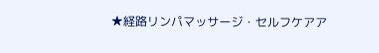★経路リンパマッサージ・セルフケアア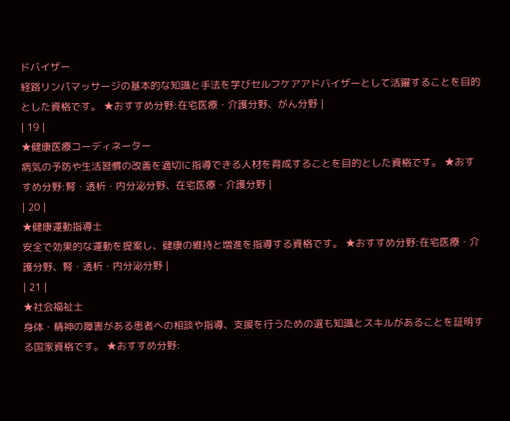ドバイザー
経路リンパマッサージの基本的な知識と手法を学びセルフケアアドバイザーとして活躍することを目的とした資格です。 ★おすすめ分野:在宅医療・介護分野、がん分野 |
| 19 |
★健康医療コーディネーター
病気の予防や生活習慣の改善を適切に指導できる人材を育成することを目的とした資格です。 ★おすすめ分野:腎・透析・内分泌分野、在宅医療・介護分野 |
| 20 |
★健康運動指導士
安全で効果的な運動を提案し、健康の維持と増進を指導する資格です。 ★おすすめ分野:在宅医療・介護分野、腎・透析・内分泌分野 |
| 21 |
★社会福祉士
身体・精神の障害がある患者への相談や指導、支援を行うための選も知識とスキルがあることを証明する国家資格です。 ★おすすめ分野: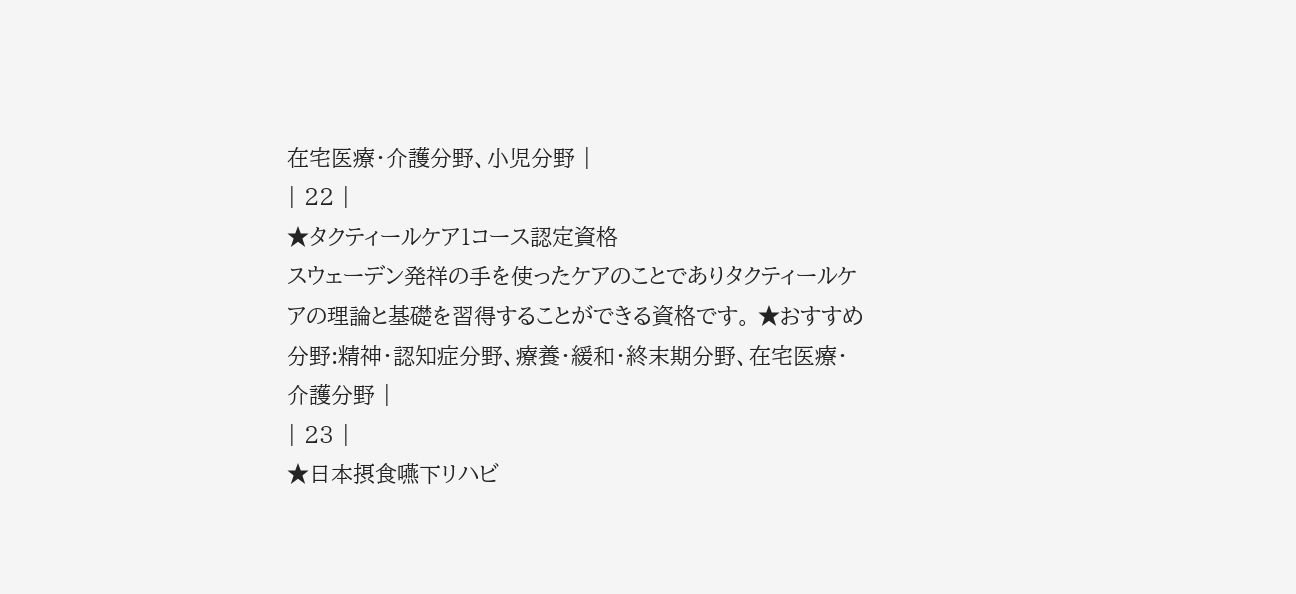在宅医療・介護分野、小児分野 |
| 22 |
★タクティールケア1コース認定資格
スウェーデン発祥の手を使ったケアのことでありタクティールケアの理論と基礎を習得することができる資格です。 ★おすすめ分野:精神・認知症分野、療養・緩和・終末期分野、在宅医療・介護分野 |
| 23 |
★日本摂食嚥下リハビ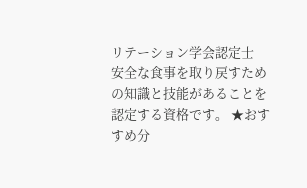リテーション学会認定士
安全な食事を取り戻すための知識と技能があることを認定する資格です。 ★おすすめ分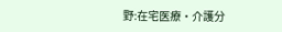野:在宅医療・介護分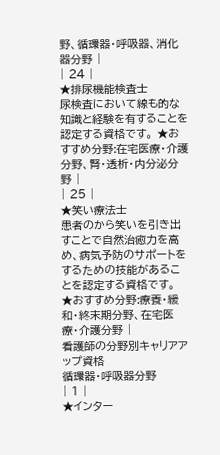野、循環器・呼吸器、消化器分野 |
| 24 |
★排尿機能検査士
尿検査において線も的な知識と経験を有することを認定する資格です。 ★おすすめ分野:在宅医療・介護分野、腎・透析・内分泌分野 |
| 25 |
★笑い療法士
患者のから笑いを引き出すことで自然治癒力を高め、病気予防のサポートをするための技能があることを認定する資格です。 ★おすすめ分野:療養・緩和・終末期分野、在宅医療・介護分野 |
看護師の分野別キャリアアップ資格
循環器・呼吸器分野
| 1 |
★インター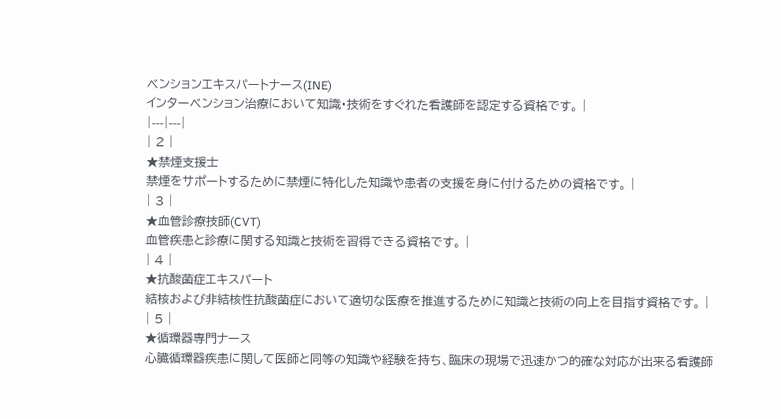ベンションエキスパートナース(INE)
インターベンション治療において知識・技術をすぐれた看護師を認定する資格です。 |
|---|---|
| 2 |
★禁煙支援士
禁煙をサポートするために禁煙に特化した知識や患者の支援を身に付けるための資格です。 |
| 3 |
★血管診療技師(CVT)
血管疾患と診療に関する知識と技術を習得できる資格です。 |
| 4 |
★抗酸菌症エキスパート
結核および非結核性抗酸菌症において適切な医療を推進するために知識と技術の向上を目指す資格です。 |
| 5 |
★循環器専門ナース
心臓循環器疾患に関して医師と同等の知識や経験を持ち、臨床の現場で迅速かつ的確な対応が出来る看護師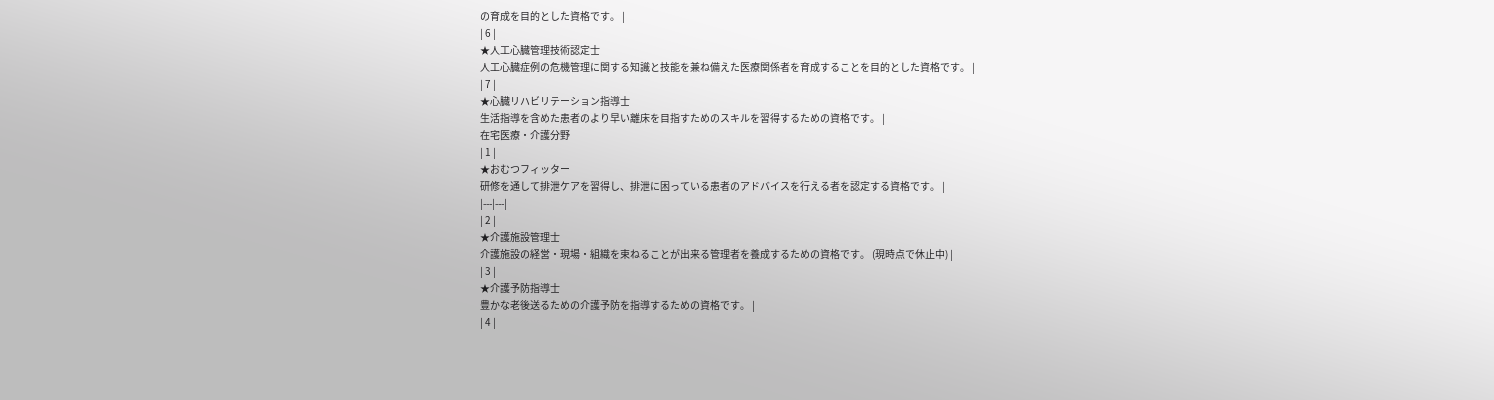の育成を目的とした資格です。 |
| 6 |
★人工心臓管理技術認定士
人工心臓症例の危機管理に関する知識と技能を兼ね備えた医療関係者を育成することを目的とした資格です。 |
| 7 |
★心臓リハビリテーション指導士
生活指導を含めた患者のより早い離床を目指すためのスキルを習得するための資格です。 |
在宅医療・介護分野
| 1 |
★おむつフィッター
研修を通して排泄ケアを習得し、排泄に困っている患者のアドバイスを行える者を認定する資格です。 |
|---|---|
| 2 |
★介護施設管理士
介護施設の経営・現場・組織を束ねることが出来る管理者を養成するための資格です。 (現時点で休止中) |
| 3 |
★介護予防指導士
豊かな老後送るための介護予防を指導するための資格です。 |
| 4 |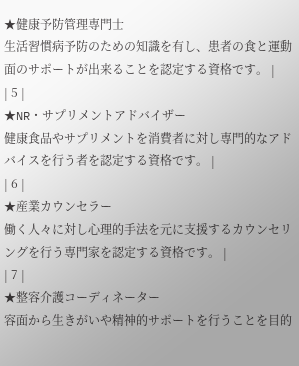★健康予防管理専門士
生活習慣病予防のための知識を有し、患者の食と運動面のサポートが出来ることを認定する資格です。 |
| 5 |
★NR・サプリメントアドバイザー
健康食品やサプリメントを消費者に対し専門的なアドバイスを行う者を認定する資格です。 |
| 6 |
★産業カウンセラー
働く人々に対し心理的手法を元に支援するカウンセリングを行う専門家を認定する資格です。 |
| 7 |
★整容介護コーディネーター
容面から生きがいや精神的サポートを行うことを目的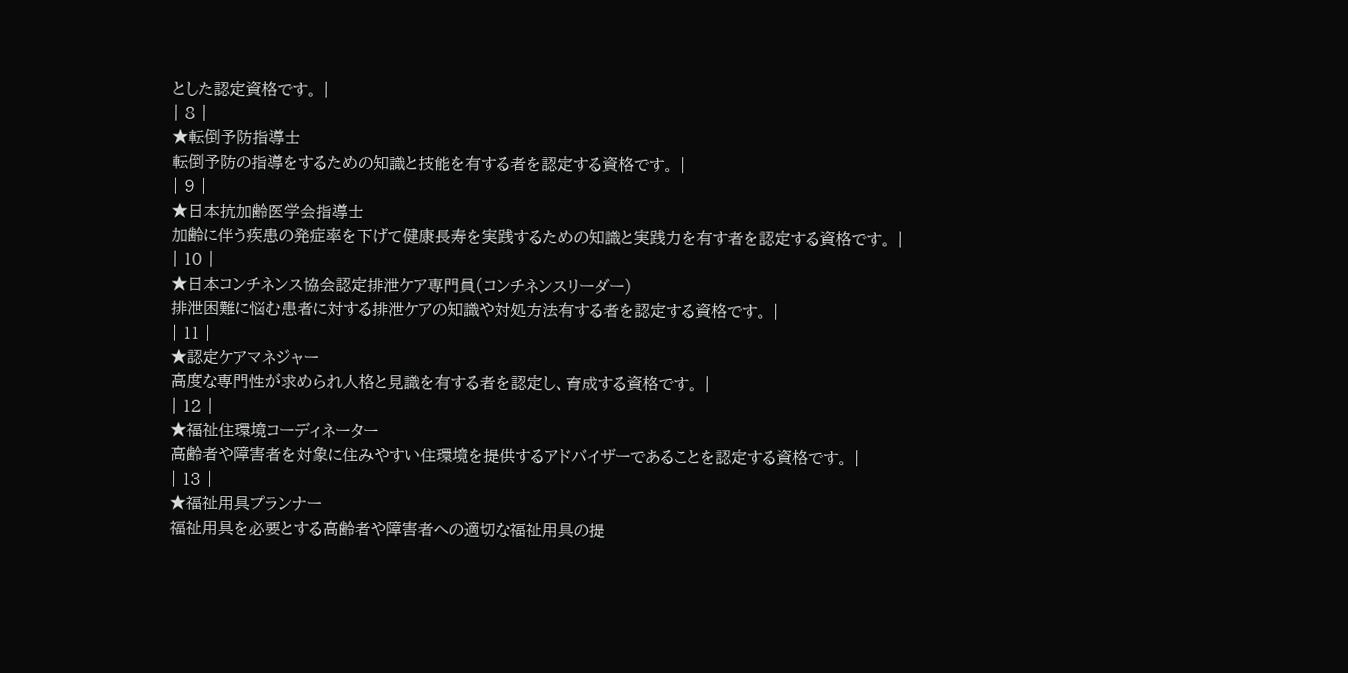とした認定資格です。 |
| 8 |
★転倒予防指導士
転倒予防の指導をするための知識と技能を有する者を認定する資格です。 |
| 9 |
★日本抗加齢医学会指導士
加齢に伴う疾患の発症率を下げて健康長寿を実践するための知識と実践力を有す者を認定する資格です。 |
| 10 |
★日本コンチネンス協会認定排泄ケア専門員(コンチネンスリーダー)
排泄困難に悩む患者に対する排泄ケアの知識や対処方法有する者を認定する資格です。 |
| 11 |
★認定ケアマネジャー
高度な専門性が求められ人格と見識を有する者を認定し、育成する資格です。 |
| 12 |
★福祉住環境コーディネーター
高齢者や障害者を対象に住みやすい住環境を提供するアドバイザーであることを認定する資格です。 |
| 13 |
★福祉用具プランナー
福祉用具を必要とする高齢者や障害者への適切な福祉用具の提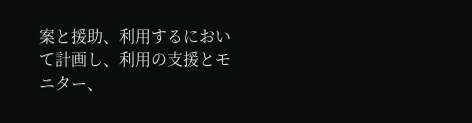案と援助、利用するにおいて計画し、利用の支援とモニター、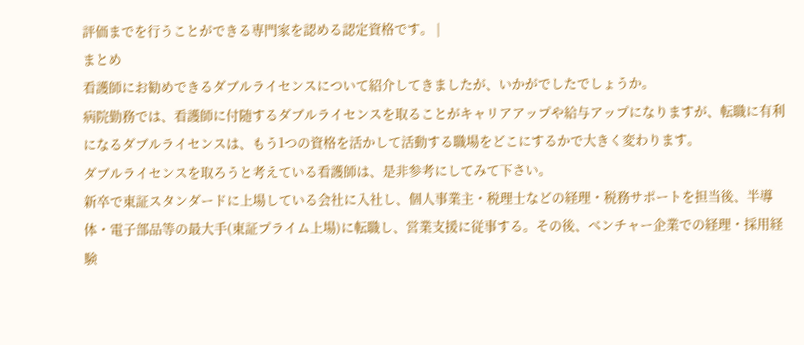評価までを行うことができる専門家を認める認定資格です。 |
まとめ
看護師にお勧めできるダブルライセンスについて紹介してきましたが、いかがでしたでしょうか。
病院勤務では、看護師に付随するダブルライセンスを取ることがキャリアアップや給与アップになりますが、転職に有利になるダブルライセンスは、もう1つの資格を活かして活動する職場をどこにするかで大きく変わります。
ダブルライセンスを取ろうと考えている看護師は、是非参考にしてみて下さい。
新卒で東証スタンダードに上場している会社に入社し、個人事業主・税理士などの経理・税務サポートを担当後、半導体・電子部品等の最大手(東証プライム上場)に転職し、営業支援に従事する。その後、ベンチャー企業での経理・採用経験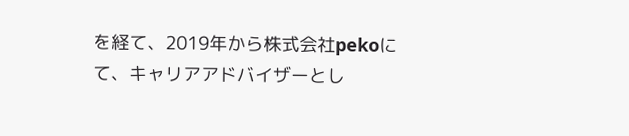を経て、2019年から株式会社pekoにて、キャリアアドバイザーとし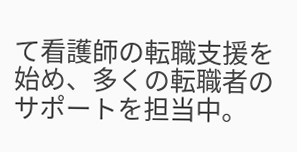て看護師の転職支援を始め、多くの転職者のサポートを担当中。